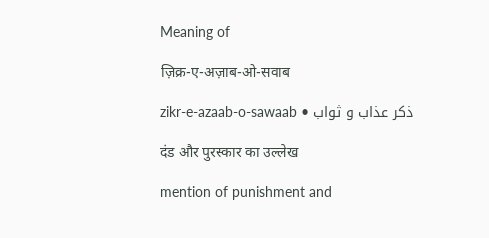Meaning of

ज़िक्र-ए-अज़ाब-ओ-सवाब

zikr-e-azaab-o-sawaab • ذکر عذاب و ثواب

दंड और पुरस्कार का उल्लेख

mention of punishment and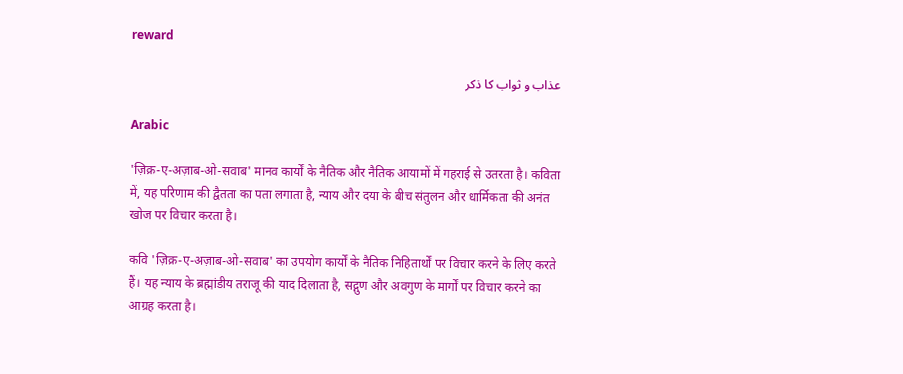reward

عذاب و ثواب کا ذکر

Arabic

'ज़िक्र-ए-अज़ाब-ओ-सवाब' मानव कार्यों के नैतिक और नैतिक आयामों में गहराई से उतरता है। कविता में, यह परिणाम की द्वैतता का पता लगाता है, न्याय और दया के बीच संतुलन और धार्मिकता की अनंत खोज पर विचार करता है।

कवि 'ज़िक्र-ए-अज़ाब-ओ-सवाब' का उपयोग कार्यों के नैतिक निहितार्थों पर विचार करने के लिए करते हैं। यह न्याय के ब्रह्मांडीय तराजू की याद दिलाता है, सद्गुण और अवगुण के मार्गों पर विचार करने का आग्रह करता है।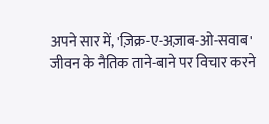अपने सार में, 'ज़िक्र-ए-अज़ाब-ओ-सवाब' जीवन के नैतिक ताने-बाने पर विचार करने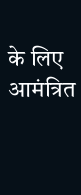के लिए आमंत्रित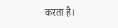करता है।